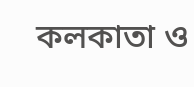কলকাতা ও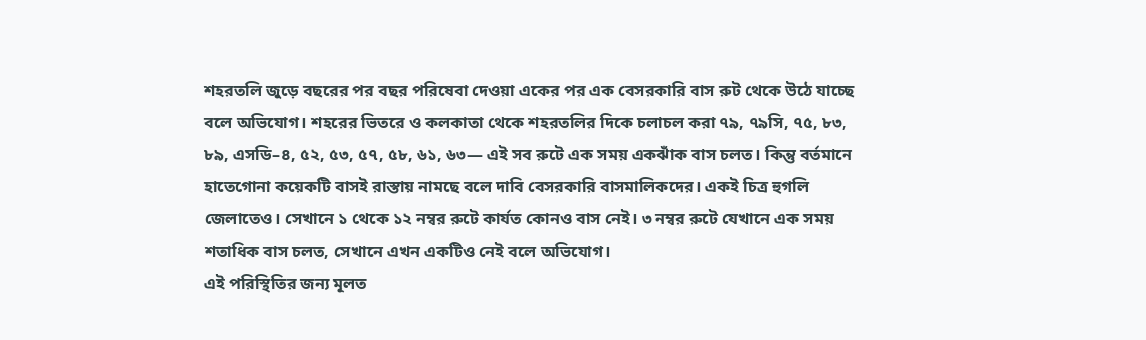শহরতলি জুড়ে বছরের পর বছর পরিষেবা দেওয়া একের পর এক বেসরকারি বাস রুট থেকে উঠে যাচ্ছে বলে অভিযোগ। শহরের ভিতরে ও কলকাতা থেকে শহরতলির দিকে চলাচল করা ৭৯, ৭৯সি, ৭৫, ৮৩, ৮৯, এসডি–৪, ৫২, ৫৩, ৫৭, ৫৮, ৬১, ৬৩— এই সব রুটে এক সময় একঝাঁক বাস চলত। কিন্তু বর্তমানে হাতেগোনা কয়েকটি বাসই রাস্তায় নামছে বলে দাবি বেসরকারি বাসমালিকদের। একই চিত্র হুগলি জেলাতেও। সেখানে ১ থেকে ১২ নম্বর রুটে কার্যত কোনও বাস নেই। ৩ নম্বর রুটে যেখানে এক সময় শতাধিক বাস চলত, সেখানে এখন একটিও নেই বলে অভিযোগ।
এই পরিস্থিতির জন্য মূলত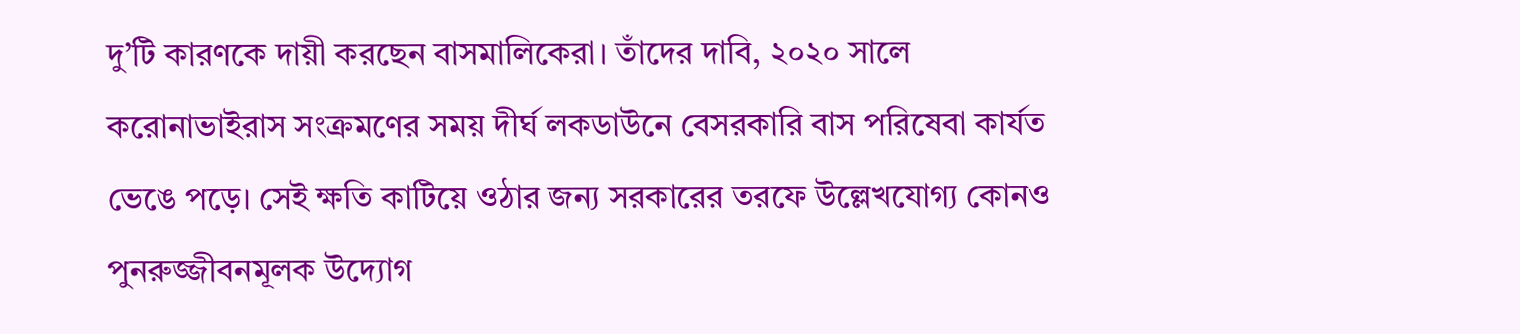দু’টি কারণকে দায়ী করছেন বাসমালিকেরা। তাঁদের দাবি, ২০২০ সালে করোনাভাইরাস সংক্রমণের সময় দীর্ঘ লকডাউনে বেসরকারি বাস পরিষেবা কার্যত ভেঙে পড়ে। সেই ক্ষতি কাটিয়ে ওঠার জন্য সরকারের তরফে উল্লেখযোগ্য কোনও পুনরুজ্জীবনমূলক উদ্যোগ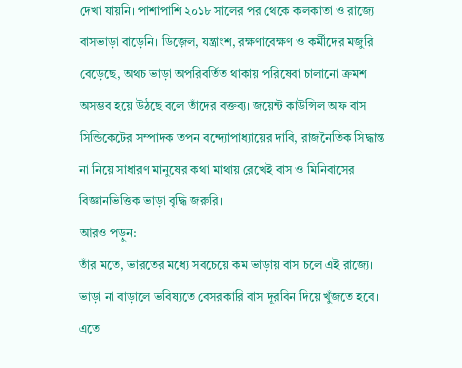দেখা যায়নি। পাশাপাশি ২০১৮ সালের পর থেকে কলকাতা ও রাজ্যে বাসভাড়া বাড়েনি। ডিজ়েল, যন্ত্রাংশ, রক্ষণাবেক্ষণ ও কর্মীদের মজুরি বেড়েছে, অথচ ভাড়া অপরিবর্তিত থাকায় পরিষেবা চালানো ক্রমশ অসম্ভব হয়ে উঠছে বলে তাঁদের বক্তব্য। জয়েন্ট কাউন্সিল অফ বাস সিন্ডিকেটের সম্পাদক তপন বন্দ্যোপাধ্যায়ের দাবি, রাজনৈতিক সিদ্ধান্ত না নিয়ে সাধারণ মানুষের কথা মাথায় রেখেই বাস ও মিনিবাসের বিজ্ঞানভিত্তিক ভাড়া বৃদ্ধি জরুরি।
আরও পড়ুন:
তাঁর মতে, ভারতের মধ্যে সবচেয়ে কম ভাড়ায় বাস চলে এই রাজ্যে। ভাড়া না বাড়ালে ভবিষ্যতে বেসরকারি বাস দূরবিন দিয়ে খুঁজতে হবে। এতে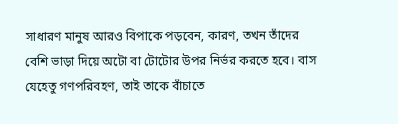সাধারণ মানুষ আরও বিপাকে পড়বেন, কারণ, তখন তাঁদের বেশি ভাড়া দিয়ে অটো বা টোটোর উপর নির্ভর করতে হবে। বাস যেহেতু গণপরিবহণ, তাই তাকে বাঁচাতে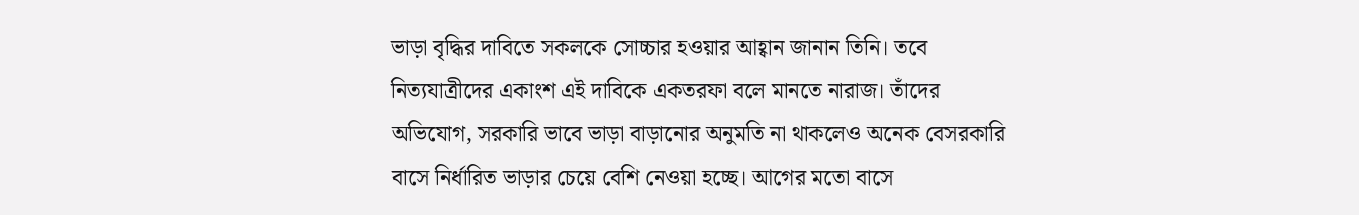ভাড়া বৃদ্ধির দাবিতে সকলকে সোচ্চার হওয়ার আহ্বান জানান তিনি। তবে নিত্যযাত্রীদের একাংশ এই দাবিকে একতরফা বলে মানতে নারাজ। তাঁদের অভিযোগ, সরকারি ভাবে ভাড়া বাড়ানোর অনুমতি না থাকলেও অনেক বেসরকারি বাসে নির্ধারিত ভাড়ার চেয়ে বেশি নেওয়া হচ্ছে। আগের মতো বাসে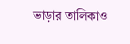ভাড়ার তালিকাও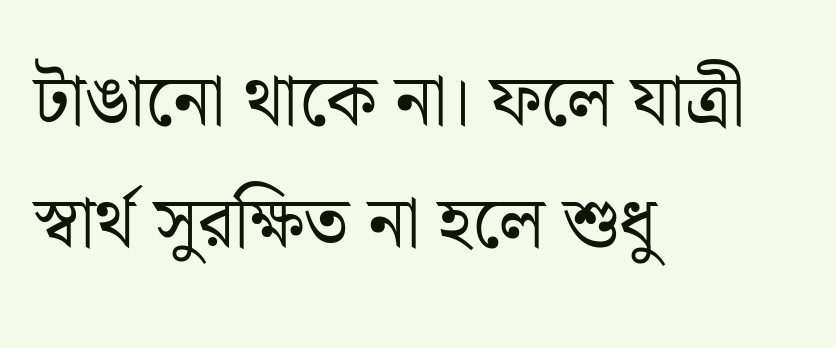টাঙানো থাকে না। ফলে যাত্রী স্বার্থ সুরক্ষিত না হলে শুধু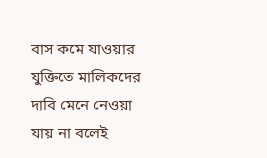বাস কমে যাওয়ার যুক্তিতে মালিকদের দাবি মেনে নেওয়া যায় না বলেই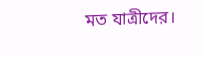মত যাত্রীদের।